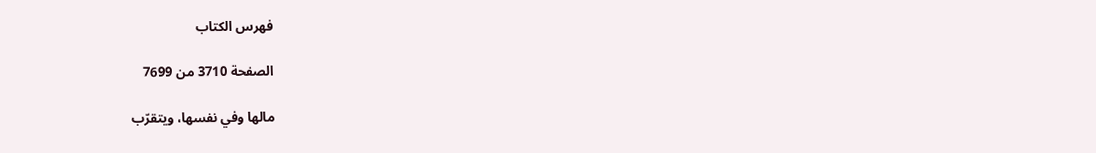فهرس الكتاب

الصفحة 3710 من 7699

مالها وفي نفسها، ويتقرّب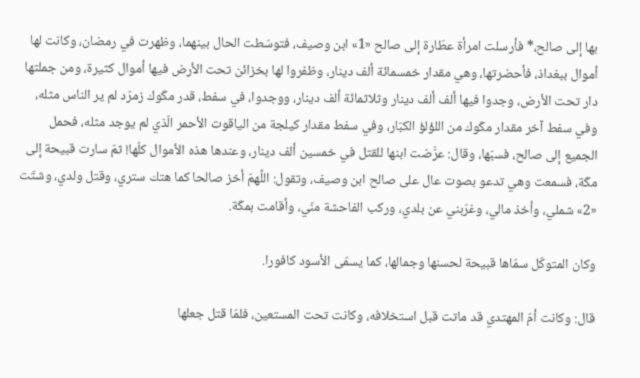بها إلى صالح،* فأرسلت امرأة عطّارة إلى صالح «1» ابن وصيف، فتوسّطت الحال بينهما، وظهرت في رمضان، وكانت لها أموال ببغداذ، فأحضرتها، وهي مقدار خمسمائة ألف دينار، وظفروا لها بخزائن تحت الأرض فيها أموال كثيرة، ومن جملتها دار تحت الأرض، وجدوا فيها ألف ألف دينار وثلاثمائة ألف دينار، ووجدوا، في سفط، قدر مكّوك زمرّد لم ير الناس مثله، وفي سفط آخر مقدار مكّوك من اللؤلؤ الكبّار، وفي سفط مقدار كيلجة من الياقوت الأحمر الّذي لم يوجد مثله، فحمل الجميع إلى صالح، فسبّها، وقال: عرَّضت ابنها للقتل في خمسين ألف دينار، وعندها هذه الأموال كلّها! ثمّ سارت قبيحة إلى مكّة، فسمعت وهي تدعو بصوت عال على صالح ابن وصيف، وتقول: اللَّهمّ أخز صالحا كما هتك ستري، وقتل ولدي، وشتّت «2» شملي، وأخذ مالي، وغرّبني عن بلدي، وركب الفاحشة منّي، وأقامت بمكّة.

وكان المتوكّل سمّاها قبيحة لحسنها وجمالها، كما يسمّى الأسود كافورا.

قال: وكانت أمّ المهتدي قد ماتت قبل استخلافه، وكانت تحت المستعين، فلمّا قتل جعلها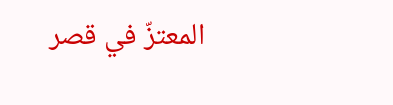المعتزّ في قصر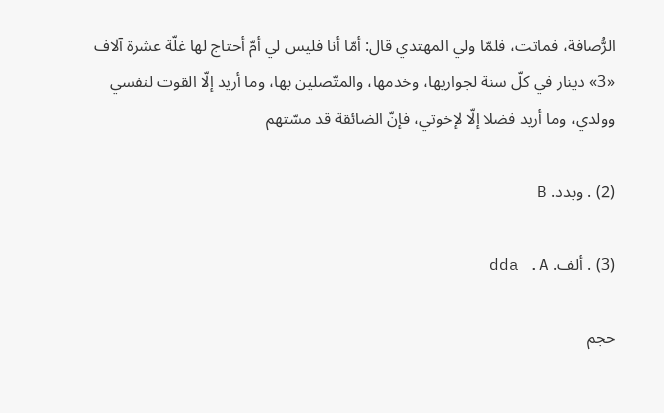الرُّصافة، فماتت، فلمّا ولي المهتدي قال: أمّا أنا فليس لي أمّ أحتاج لها غلّة عشرة آلاف «3» دينار في كلّ سنة لجواريها، وخدمها، والمتّصلين بها، وما أريد إلّا القوت لنفسي وولدي، وما أريد فضلا إلّا لإخوتي، فإنّ الضائقة قد مسّتهم

(2) . وبدد. B

(3) . ألف. dda .A

حجم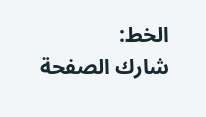الخط:
شارك الصفحة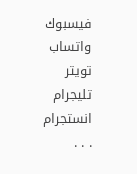فيسبوك واتساب تويتر تليجرام انستجرام
. . .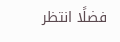فضلًا انتظر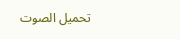تحميل الصوت